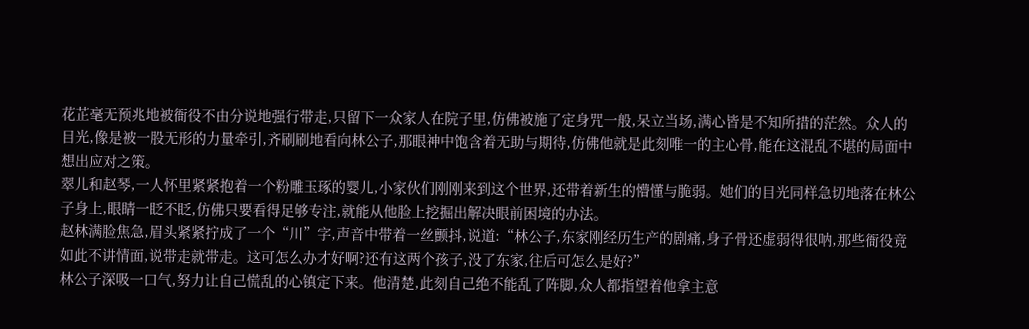花芷毫无预兆地被衙役不由分说地强行带走,只留下一众家人在院子里,仿佛被施了定身咒一般,呆立当场,满心皆是不知所措的茫然。众人的目光,像是被一股无形的力量牵引,齐刷刷地看向林公子,那眼神中饱含着无助与期待,仿佛他就是此刻唯一的主心骨,能在这混乱不堪的局面中想出应对之策。
翠儿和赵琴,一人怀里紧紧抱着一个粉雕玉琢的婴儿,小家伙们刚刚来到这个世界,还带着新生的懵懂与脆弱。她们的目光同样急切地落在林公子身上,眼睛一眨不眨,仿佛只要看得足够专注,就能从他脸上挖掘出解决眼前困境的办法。
赵林满脸焦急,眉头紧紧拧成了一个“川”字,声音中带着一丝颤抖,说道:“林公子,东家刚经历生产的剧痛,身子骨还虚弱得很呐,那些衙役竟如此不讲情面,说带走就带走。这可怎么办才好啊?还有这两个孩子,没了东家,往后可怎么是好?”
林公子深吸一口气,努力让自己慌乱的心镇定下来。他清楚,此刻自己绝不能乱了阵脚,众人都指望着他拿主意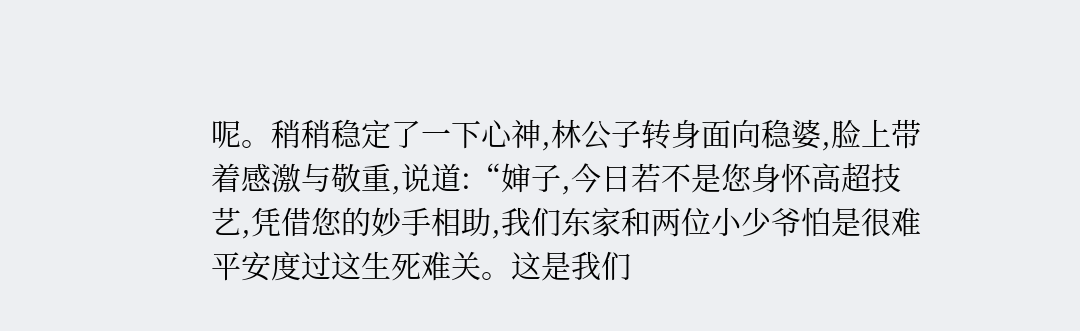呢。稍稍稳定了一下心神,林公子转身面向稳婆,脸上带着感激与敬重,说道:“婶子,今日若不是您身怀高超技艺,凭借您的妙手相助,我们东家和两位小少爷怕是很难平安度过这生死难关。这是我们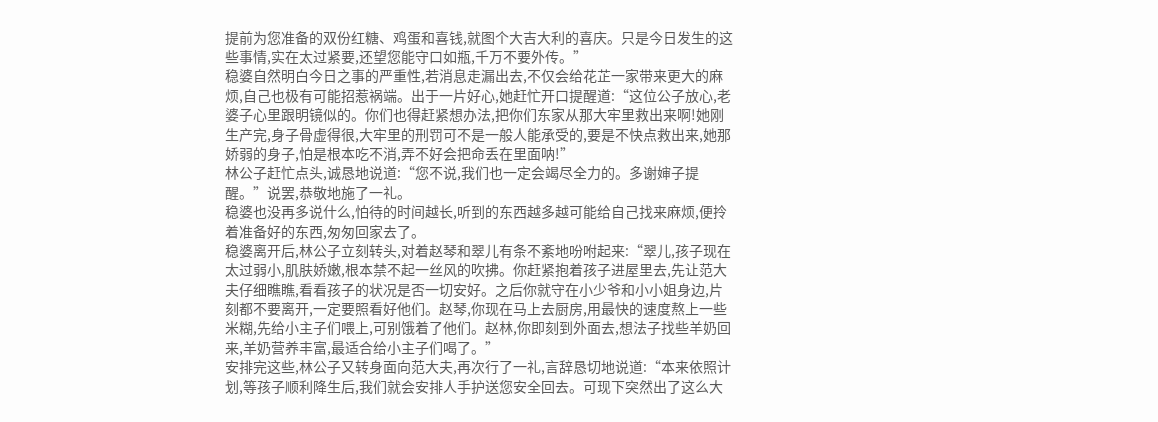提前为您准备的双份红糖、鸡蛋和喜钱,就图个大吉大利的喜庆。只是今日发生的这些事情,实在太过紧要,还望您能守口如瓶,千万不要外传。”
稳婆自然明白今日之事的严重性,若消息走漏出去,不仅会给花芷一家带来更大的麻烦,自己也极有可能招惹祸端。出于一片好心,她赶忙开口提醒道:“这位公子放心,老婆子心里跟明镜似的。你们也得赶紧想办法,把你们东家从那大牢里救出来啊!她刚生产完,身子骨虚得很,大牢里的刑罚可不是一般人能承受的,要是不快点救出来,她那娇弱的身子,怕是根本吃不消,弄不好会把命丢在里面呐!”
林公子赶忙点头,诚恳地说道:“您不说,我们也一定会竭尽全力的。多谢婶子提醒。”说罢,恭敬地施了一礼。
稳婆也没再多说什么,怕待的时间越长,听到的东西越多越可能给自己找来麻烦,便拎着准备好的东西,匆匆回家去了。
稳婆离开后,林公子立刻转头,对着赵琴和翠儿有条不紊地吩咐起来:“翠儿,孩子现在太过弱小,肌肤娇嫩,根本禁不起一丝风的吹拂。你赶紧抱着孩子进屋里去,先让范大夫仔细瞧瞧,看看孩子的状况是否一切安好。之后你就守在小少爷和小小姐身边,片刻都不要离开,一定要照看好他们。赵琴,你现在马上去厨房,用最快的速度熬上一些米糊,先给小主子们喂上,可别饿着了他们。赵林,你即刻到外面去,想法子找些羊奶回来,羊奶营养丰富,最适合给小主子们喝了。”
安排完这些,林公子又转身面向范大夫,再次行了一礼,言辞恳切地说道:“本来依照计划,等孩子顺利降生后,我们就会安排人手护送您安全回去。可现下突然出了这么大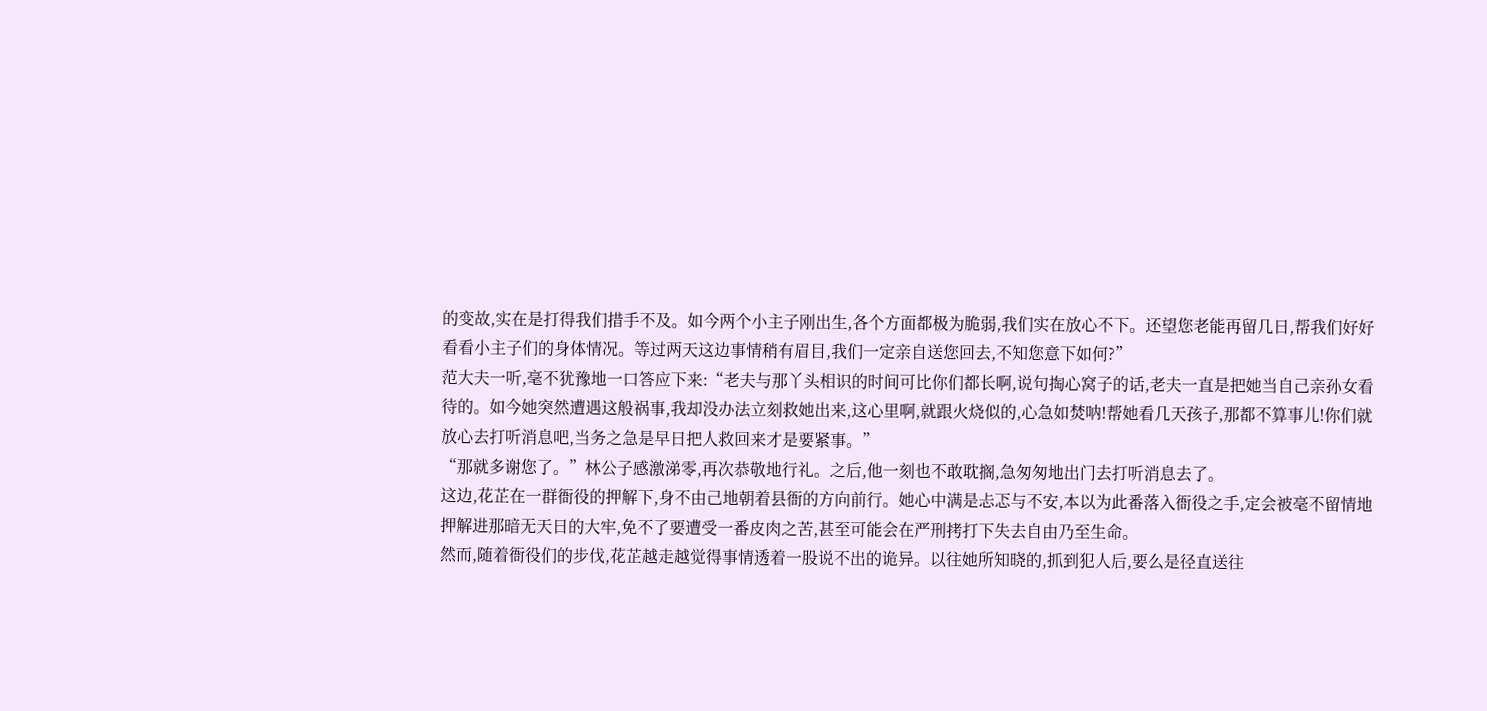的变故,实在是打得我们措手不及。如今两个小主子刚出生,各个方面都极为脆弱,我们实在放心不下。还望您老能再留几日,帮我们好好看看小主子们的身体情况。等过两天这边事情稍有眉目,我们一定亲自送您回去,不知您意下如何?”
范大夫一听,毫不犹豫地一口答应下来:“老夫与那丫头相识的时间可比你们都长啊,说句掏心窝子的话,老夫一直是把她当自己亲孙女看待的。如今她突然遭遇这般祸事,我却没办法立刻救她出来,这心里啊,就跟火烧似的,心急如焚呐!帮她看几天孩子,那都不算事儿!你们就放心去打听消息吧,当务之急是早日把人救回来才是要紧事。”
“那就多谢您了。”林公子感激涕零,再次恭敬地行礼。之后,他一刻也不敢耽搁,急匆匆地出门去打听消息去了。
这边,花芷在一群衙役的押解下,身不由己地朝着县衙的方向前行。她心中满是忐忑与不安,本以为此番落入衙役之手,定会被毫不留情地押解进那暗无天日的大牢,免不了要遭受一番皮肉之苦,甚至可能会在严刑拷打下失去自由乃至生命。
然而,随着衙役们的步伐,花芷越走越觉得事情透着一股说不出的诡异。以往她所知晓的,抓到犯人后,要么是径直送往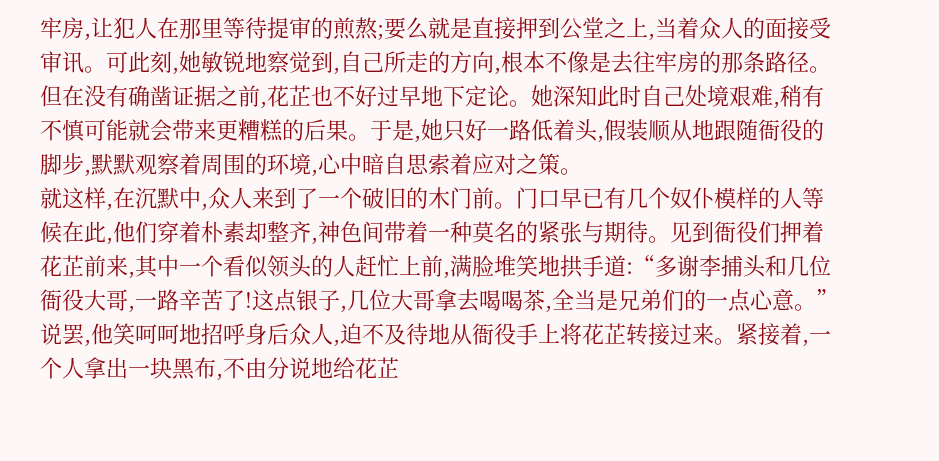牢房,让犯人在那里等待提审的煎熬;要么就是直接押到公堂之上,当着众人的面接受审讯。可此刻,她敏锐地察觉到,自己所走的方向,根本不像是去往牢房的那条路径。
但在没有确凿证据之前,花芷也不好过早地下定论。她深知此时自己处境艰难,稍有不慎可能就会带来更糟糕的后果。于是,她只好一路低着头,假装顺从地跟随衙役的脚步,默默观察着周围的环境,心中暗自思索着应对之策。
就这样,在沉默中,众人来到了一个破旧的木门前。门口早已有几个奴仆模样的人等候在此,他们穿着朴素却整齐,神色间带着一种莫名的紧张与期待。见到衙役们押着花芷前来,其中一个看似领头的人赶忙上前,满脸堆笑地拱手道:“多谢李捕头和几位衙役大哥,一路辛苦了!这点银子,几位大哥拿去喝喝茶,全当是兄弟们的一点心意。”说罢,他笑呵呵地招呼身后众人,迫不及待地从衙役手上将花芷转接过来。紧接着,一个人拿出一块黑布,不由分说地给花芷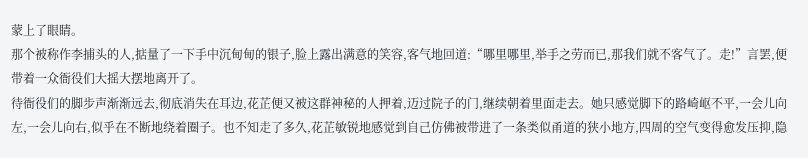蒙上了眼睛。
那个被称作李捕头的人,掂量了一下手中沉甸甸的银子,脸上露出满意的笑容,客气地回道:“哪里哪里,举手之劳而已,那我们就不客气了。走!”言罢,便带着一众衙役们大摇大摆地离开了。
待衙役们的脚步声渐渐远去,彻底消失在耳边,花芷便又被这群神秘的人押着,迈过院子的门,继续朝着里面走去。她只感觉脚下的路崎岖不平,一会儿向左,一会儿向右,似乎在不断地绕着圈子。也不知走了多久,花芷敏锐地感觉到自己仿佛被带进了一条类似甬道的狭小地方,四周的空气变得愈发压抑,隐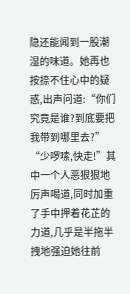隐还能闻到一股潮湿的味道。她再也按捺不住心中的疑惑,出声问道:“你们究竟是谁?到底要把我带到哪里去?”
“少啰嗦,快走!”其中一个人恶狠狠地厉声喝道,同时加重了手中押着花芷的力道,几乎是半拖半拽地强迫她往前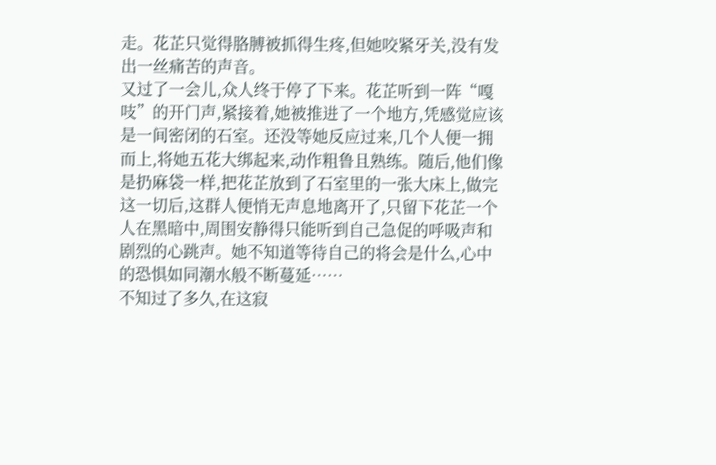走。花芷只觉得胳膊被抓得生疼,但她咬紧牙关,没有发出一丝痛苦的声音。
又过了一会儿,众人终于停了下来。花芷听到一阵“嘎吱”的开门声,紧接着,她被推进了一个地方,凭感觉应该是一间密闭的石室。还没等她反应过来,几个人便一拥而上,将她五花大绑起来,动作粗鲁且熟练。随后,他们像是扔麻袋一样,把花芷放到了石室里的一张大床上,做完这一切后,这群人便悄无声息地离开了,只留下花芷一个人在黑暗中,周围安静得只能听到自己急促的呼吸声和剧烈的心跳声。她不知道等待自己的将会是什么,心中的恐惧如同潮水般不断蔓延……
不知过了多久,在这寂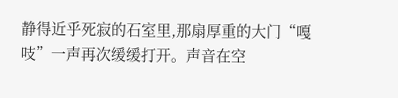静得近乎死寂的石室里,那扇厚重的大门“嘎吱”一声再次缓缓打开。声音在空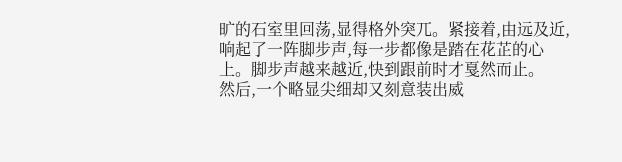旷的石室里回荡,显得格外突兀。紧接着,由远及近,响起了一阵脚步声,每一步都像是踏在花芷的心上。脚步声越来越近,快到跟前时才戛然而止。
然后,一个略显尖细却又刻意装出威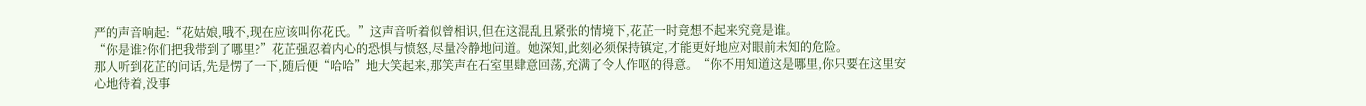严的声音响起:“花姑娘,哦不,现在应该叫你花氏。”这声音听着似曾相识,但在这混乱且紧张的情境下,花芷一时竟想不起来究竟是谁。
“你是谁?你们把我带到了哪里?”花芷强忍着内心的恐惧与愤怒,尽量冷静地问道。她深知,此刻必须保持镇定,才能更好地应对眼前未知的危险。
那人听到花芷的问话,先是愣了一下,随后便“哈哈”地大笑起来,那笑声在石室里肆意回荡,充满了令人作呕的得意。“你不用知道这是哪里,你只要在这里安心地待着,没事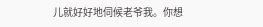儿就好好地伺候老爷我。你想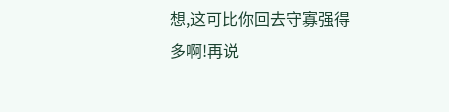想,这可比你回去守寡强得多啊!再说